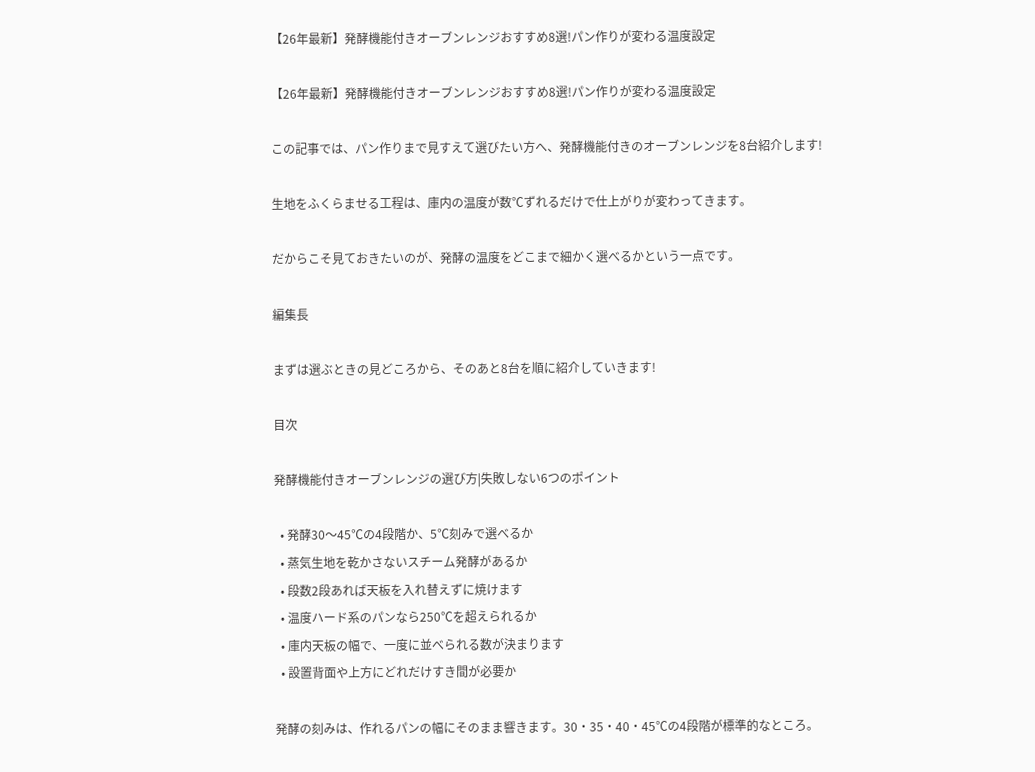【26年最新】発酵機能付きオーブンレンジおすすめ8選!パン作りが変わる温度設定

【26年最新】発酵機能付きオーブンレンジおすすめ8選!パン作りが変わる温度設定

この記事では、パン作りまで見すえて選びたい方へ、発酵機能付きのオーブンレンジを8台紹介します!

生地をふくらませる工程は、庫内の温度が数℃ずれるだけで仕上がりが変わってきます。

だからこそ見ておきたいのが、発酵の温度をどこまで細かく選べるかという一点です。

編集長

まずは選ぶときの見どころから、そのあと8台を順に紹介していきます!

目次

発酵機能付きオーブンレンジの選び方|失敗しない6つのポイント

  • 発酵30〜45℃の4段階か、5℃刻みで選べるか
  • 蒸気生地を乾かさないスチーム発酵があるか
  • 段数2段あれば天板を入れ替えずに焼けます
  • 温度ハード系のパンなら250℃を超えられるか
  • 庫内天板の幅で、一度に並べられる数が決まります
  • 設置背面や上方にどれだけすき間が必要か

発酵の刻みは、作れるパンの幅にそのまま響きます。30・35・40・45℃の4段階が標準的なところ。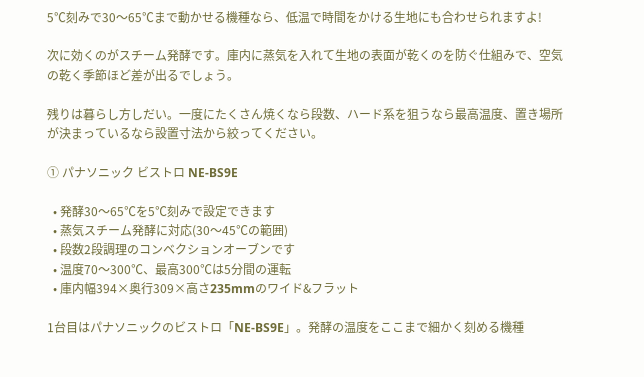5℃刻みで30〜65℃まで動かせる機種なら、低温で時間をかける生地にも合わせられますよ!

次に効くのがスチーム発酵です。庫内に蒸気を入れて生地の表面が乾くのを防ぐ仕組みで、空気の乾く季節ほど差が出るでしょう。

残りは暮らし方しだい。一度にたくさん焼くなら段数、ハード系を狙うなら最高温度、置き場所が決まっているなら設置寸法から絞ってください。

① パナソニック ビストロ NE-BS9E

  • 発酵30〜65℃を5℃刻みで設定できます
  • 蒸気スチーム発酵に対応(30〜45℃の範囲)
  • 段数2段調理のコンベクションオーブンです
  • 温度70〜300℃、最高300℃は5分間の運転
  • 庫内幅394×奥行309×高さ235mmのワイド&フラット

1台目はパナソニックのビストロ「NE-BS9E」。発酵の温度をここまで細かく刻める機種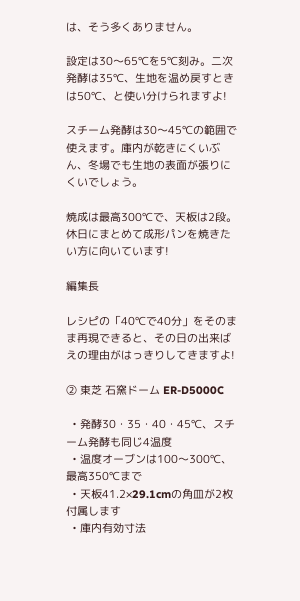は、そう多くありません。

設定は30〜65℃を5℃刻み。二次発酵は35℃、生地を温め戻すときは50℃、と使い分けられますよ!

スチーム発酵は30〜45℃の範囲で使えます。庫内が乾きにくいぶん、冬場でも生地の表面が張りにくいでしょう。

焼成は最高300℃で、天板は2段。休日にまとめて成形パンを焼きたい方に向いています!

編集長

レシピの「40℃で40分」をそのまま再現できると、その日の出来ばえの理由がはっきりしてきますよ!

② 東芝 石窯ドーム ER-D5000C

  • 発酵30・35・40・45℃、スチーム発酵も同じ4温度
  • 温度オーブンは100〜300℃、最高350℃まで
  • 天板41.2×29.1cmの角皿が2枚付属します
  • 庫内有効寸法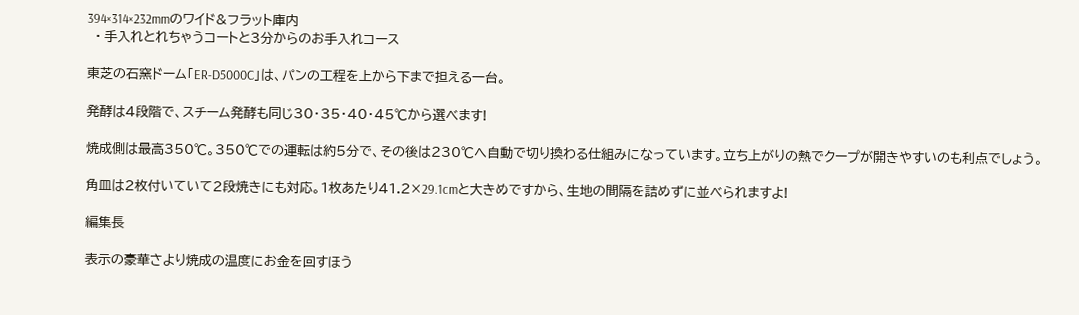394×314×232mmのワイド&フラット庫内
  • 手入れとれちゃうコートと3分からのお手入れコース

東芝の石窯ドーム「ER-D5000C」は、パンの工程を上から下まで担える一台。

発酵は4段階で、スチーム発酵も同じ30・35・40・45℃から選べます!

焼成側は最高350℃。350℃での運転は約5分で、その後は230℃へ自動で切り換わる仕組みになっています。立ち上がりの熱でクープが開きやすいのも利点でしょう。

角皿は2枚付いていて2段焼きにも対応。1枚あたり41.2×29.1cmと大きめですから、生地の間隔を詰めずに並べられますよ!

編集長

表示の豪華さより焼成の温度にお金を回すほう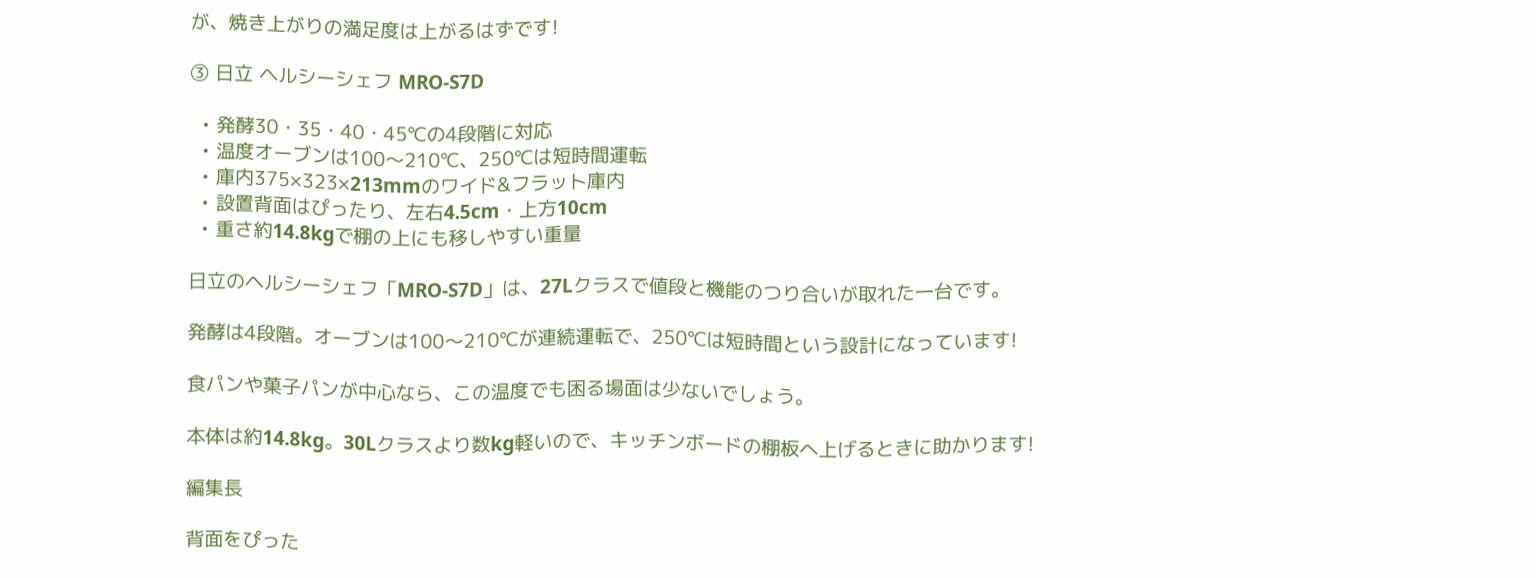が、焼き上がりの満足度は上がるはずです!

③ 日立 ヘルシーシェフ MRO-S7D

  • 発酵30・35・40・45℃の4段階に対応
  • 温度オーブンは100〜210℃、250℃は短時間運転
  • 庫内375×323×213mmのワイド&フラット庫内
  • 設置背面はぴったり、左右4.5cm・上方10cm
  • 重さ約14.8kgで棚の上にも移しやすい重量

日立のヘルシーシェフ「MRO-S7D」は、27Lクラスで値段と機能のつり合いが取れた一台です。

発酵は4段階。オーブンは100〜210℃が連続運転で、250℃は短時間という設計になっています!

食パンや菓子パンが中心なら、この温度でも困る場面は少ないでしょう。

本体は約14.8kg。30Lクラスより数kg軽いので、キッチンボードの棚板へ上げるときに助かります!

編集長

背面をぴった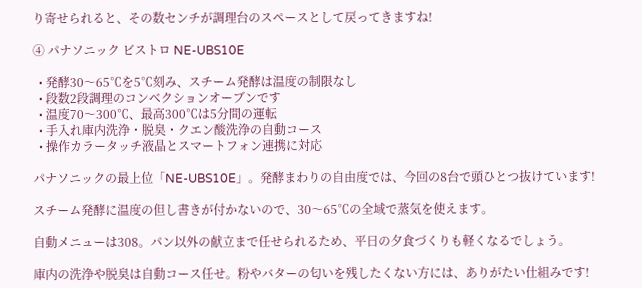り寄せられると、その数センチが調理台のスペースとして戻ってきますね!

④ パナソニック ビストロ NE-UBS10E

  • 発酵30〜65℃を5℃刻み、スチーム発酵は温度の制限なし
  • 段数2段調理のコンベクションオーブンです
  • 温度70〜300℃、最高300℃は5分間の運転
  • 手入れ庫内洗浄・脱臭・クエン酸洗浄の自動コース
  • 操作カラータッチ液晶とスマートフォン連携に対応

パナソニックの最上位「NE-UBS10E」。発酵まわりの自由度では、今回の8台で頭ひとつ抜けています!

スチーム発酵に温度の但し書きが付かないので、30〜65℃の全域で蒸気を使えます。

自動メニューは308。パン以外の献立まで任せられるため、平日の夕食づくりも軽くなるでしょう。

庫内の洗浄や脱臭は自動コース任せ。粉やバターの匂いを残したくない方には、ありがたい仕組みです!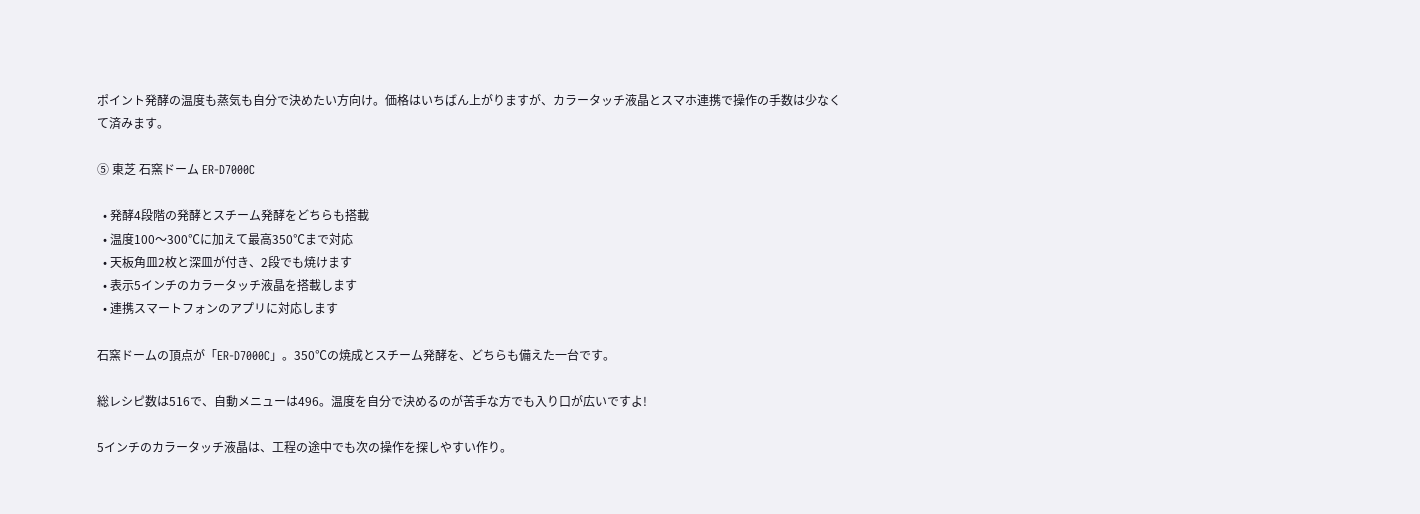ポイント発酵の温度も蒸気も自分で決めたい方向け。価格はいちばん上がりますが、カラータッチ液晶とスマホ連携で操作の手数は少なくて済みます。

⑤ 東芝 石窯ドーム ER-D7000C

  • 発酵4段階の発酵とスチーム発酵をどちらも搭載
  • 温度100〜300℃に加えて最高350℃まで対応
  • 天板角皿2枚と深皿が付き、2段でも焼けます
  • 表示5インチのカラータッチ液晶を搭載します
  • 連携スマートフォンのアプリに対応します

石窯ドームの頂点が「ER-D7000C」。350℃の焼成とスチーム発酵を、どちらも備えた一台です。

総レシピ数は516で、自動メニューは496。温度を自分で決めるのが苦手な方でも入り口が広いですよ!

5インチのカラータッチ液晶は、工程の途中でも次の操作を探しやすい作り。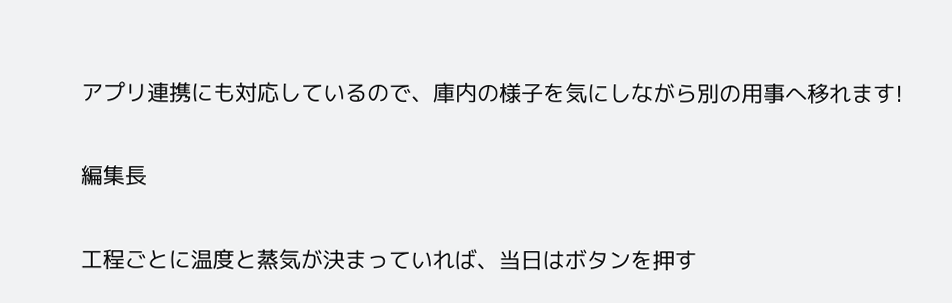アプリ連携にも対応しているので、庫内の様子を気にしながら別の用事へ移れます!

編集長

工程ごとに温度と蒸気が決まっていれば、当日はボタンを押す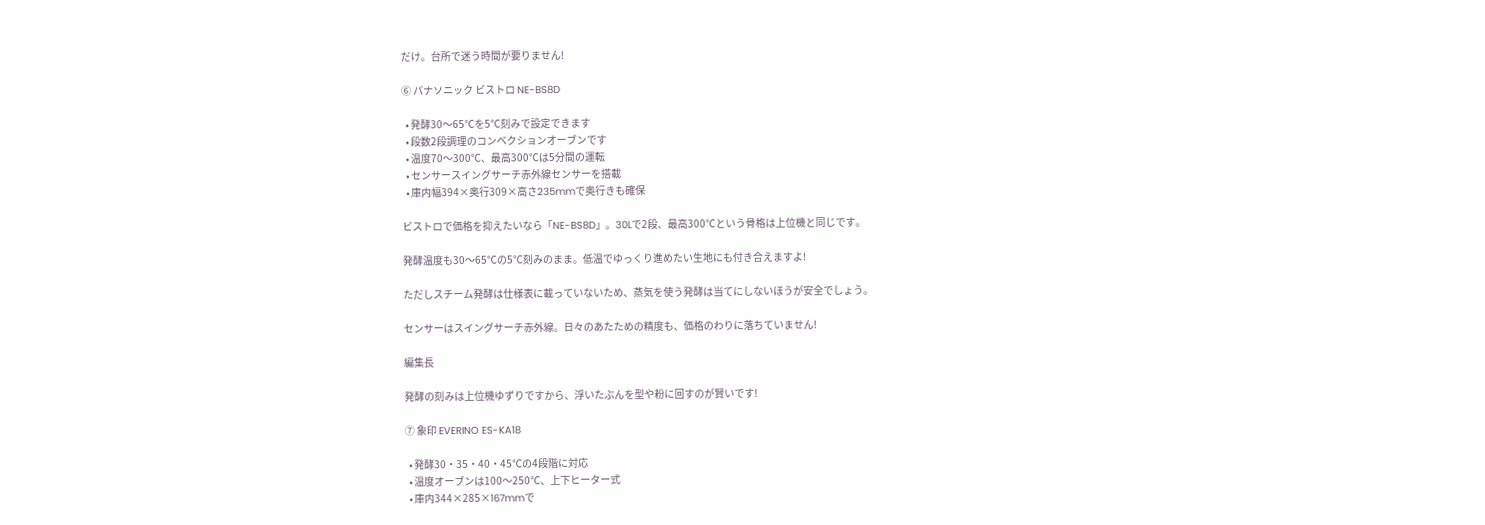だけ。台所で迷う時間が要りません!

⑥ パナソニック ビストロ NE-BS8D

  • 発酵30〜65℃を5℃刻みで設定できます
  • 段数2段調理のコンベクションオーブンです
  • 温度70〜300℃、最高300℃は5分間の運転
  • センサースイングサーチ赤外線センサーを搭載
  • 庫内幅394×奥行309×高さ235mmで奥行きも確保

ビストロで価格を抑えたいなら「NE-BS8D」。30Lで2段、最高300℃という骨格は上位機と同じです。

発酵温度も30〜65℃の5℃刻みのまま。低温でゆっくり進めたい生地にも付き合えますよ!

ただしスチーム発酵は仕様表に載っていないため、蒸気を使う発酵は当てにしないほうが安全でしょう。

センサーはスイングサーチ赤外線。日々のあたための精度も、価格のわりに落ちていません!

編集長

発酵の刻みは上位機ゆずりですから、浮いたぶんを型や粉に回すのが賢いです!

⑦ 象印 EVERINO ES-KA18

  • 発酵30・35・40・45℃の4段階に対応
  • 温度オーブンは100〜250℃、上下ヒーター式
  • 庫内344×285×167mmで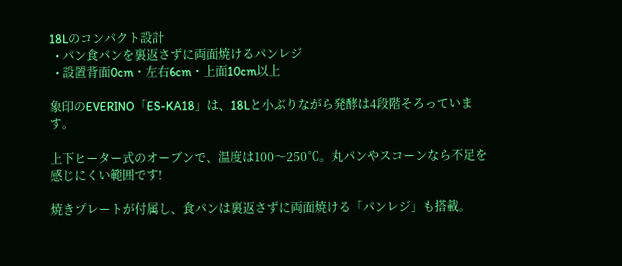18Lのコンパクト設計
  • パン食パンを裏返さずに両面焼けるパンレジ
  • 設置背面0cm・左右6cm・上面10cm以上

象印のEVERINO「ES-KA18」は、18Lと小ぶりながら発酵は4段階そろっています。

上下ヒーター式のオーブンで、温度は100〜250℃。丸パンやスコーンなら不足を感じにくい範囲です!

焼きプレートが付属し、食パンは裏返さずに両面焼ける「パンレジ」も搭載。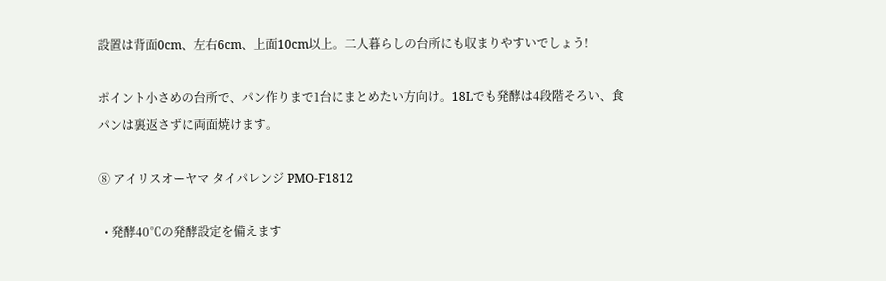設置は背面0cm、左右6cm、上面10cm以上。二人暮らしの台所にも収まりやすいでしょう!

ポイント小さめの台所で、パン作りまで1台にまとめたい方向け。18Lでも発酵は4段階そろい、食パンは裏返さずに両面焼けます。

⑧ アイリスオーヤマ タイパレンジ PMO-F1812

  • 発酵40℃の発酵設定を備えます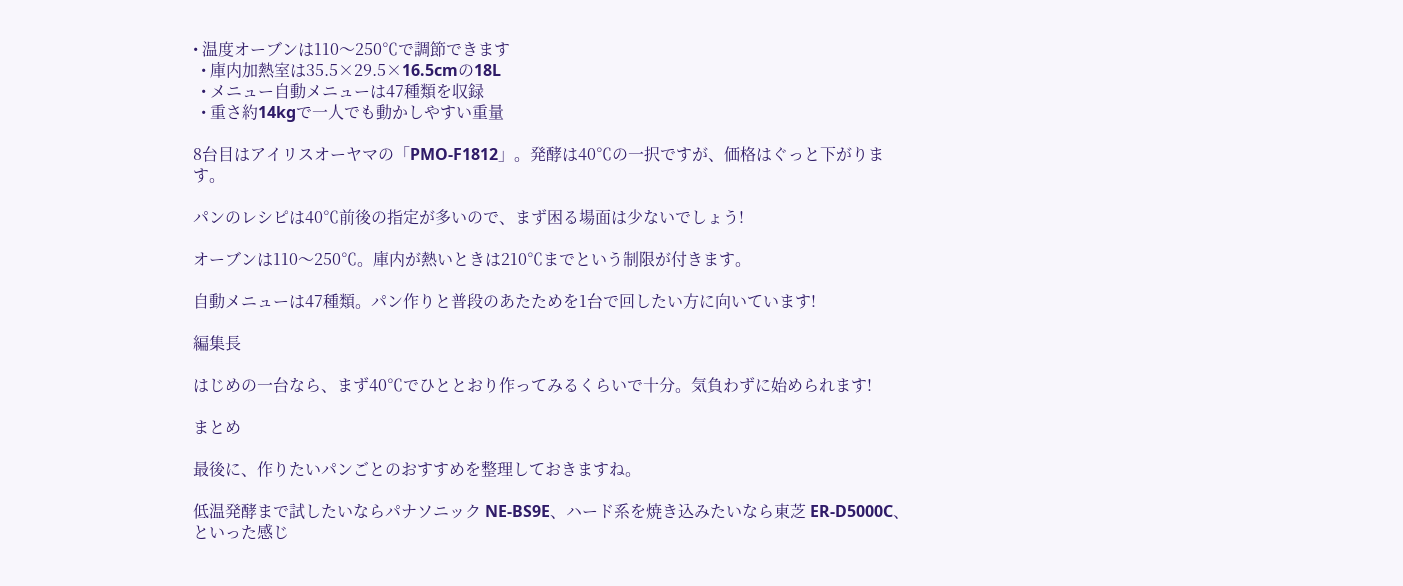• 温度オーブンは110〜250℃で調節できます
  • 庫内加熱室は35.5×29.5×16.5cmの18L
  • メニュー自動メニューは47種類を収録
  • 重さ約14kgで一人でも動かしやすい重量

8台目はアイリスオーヤマの「PMO-F1812」。発酵は40℃の一択ですが、価格はぐっと下がります。

パンのレシピは40℃前後の指定が多いので、まず困る場面は少ないでしょう!

オーブンは110〜250℃。庫内が熱いときは210℃までという制限が付きます。

自動メニューは47種類。パン作りと普段のあたためを1台で回したい方に向いています!

編集長

はじめの一台なら、まず40℃でひととおり作ってみるくらいで十分。気負わずに始められます!

まとめ

最後に、作りたいパンごとのおすすめを整理しておきますね。

低温発酵まで試したいならパナソニック NE-BS9E、ハード系を焼き込みたいなら東芝 ER-D5000C、といった感じ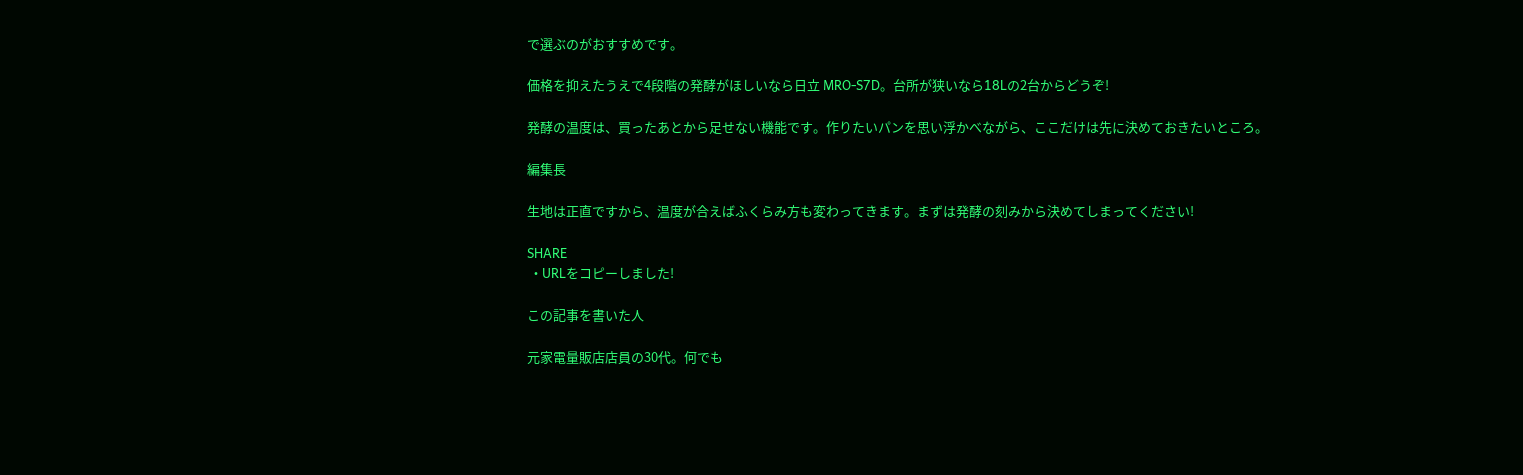で選ぶのがおすすめです。

価格を抑えたうえで4段階の発酵がほしいなら日立 MRO-S7D。台所が狭いなら18Lの2台からどうぞ!

発酵の温度は、買ったあとから足せない機能です。作りたいパンを思い浮かべながら、ここだけは先に決めておきたいところ。

編集長

生地は正直ですから、温度が合えばふくらみ方も変わってきます。まずは発酵の刻みから決めてしまってください!

SHARE
  • URLをコピーしました!

この記事を書いた人

元家電量販店店員の30代。何でも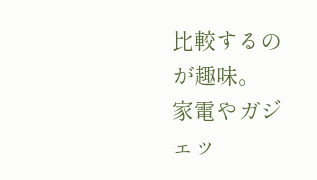比較するのが趣味。
家電やガジェッ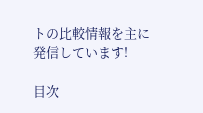トの比較情報を主に発信しています!

目次